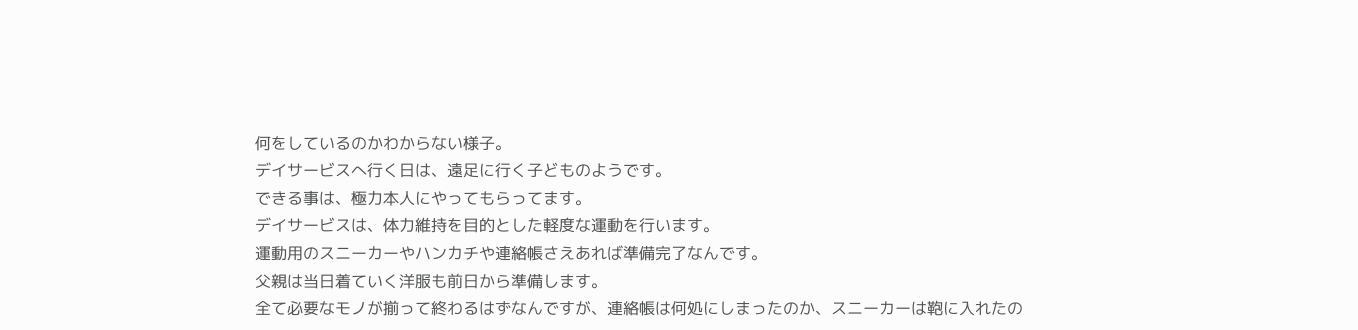何をしているのかわからない様子。
デイサービスへ行く日は、遠足に行く子どものようです。
できる事は、極力本人にやってもらってます。
デイサービスは、体力維持を目的とした軽度な運動を行います。
運動用のスニーカーやハンカチや連絡帳さえあれば準備完了なんです。
父親は当日着ていく洋服も前日から準備します。
全て必要なモノが揃って終わるはずなんですが、連絡帳は何処にしまったのか、スニーカーは鞄に入れたの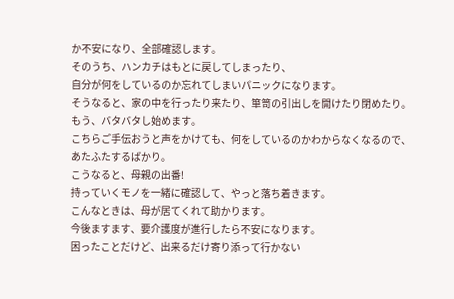か不安になり、全部確認します。
そのうち、ハンカチはもとに戻してしまったり、
自分が何をしているのか忘れてしまいパニックになります。
そうなると、家の中を行ったり来たり、箪笥の引出しを開けたり閉めたり。
もう、バタバタし始めます。
こちらご手伝おうと声をかけても、何をしているのかわからなくなるので、
あたふたするばかり。
こうなると、母親の出番!
持っていくモノを一緒に確認して、やっと落ち着きます。
こんなときは、母が居てくれて助かります。
今後ますます、要介護度が進行したら不安になります。
困ったことだけど、出来るだけ寄り添って行かない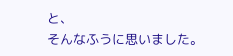と、
そんなふうに思いました。